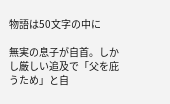物語は50文字の中に

無実の息子が自首。しかし厳しい追及で「父を庇うため」と自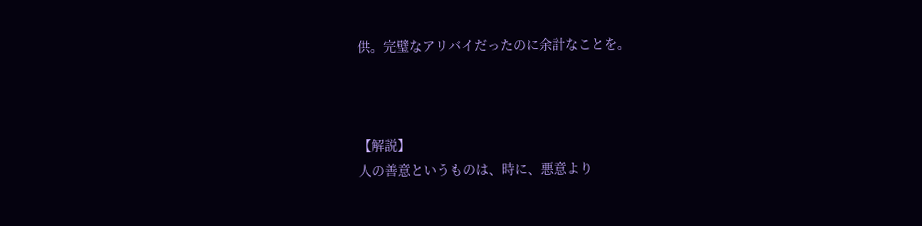供。完璧なアリバイだったのに余計なことを。



【解説】
人の善意というものは、時に、悪意より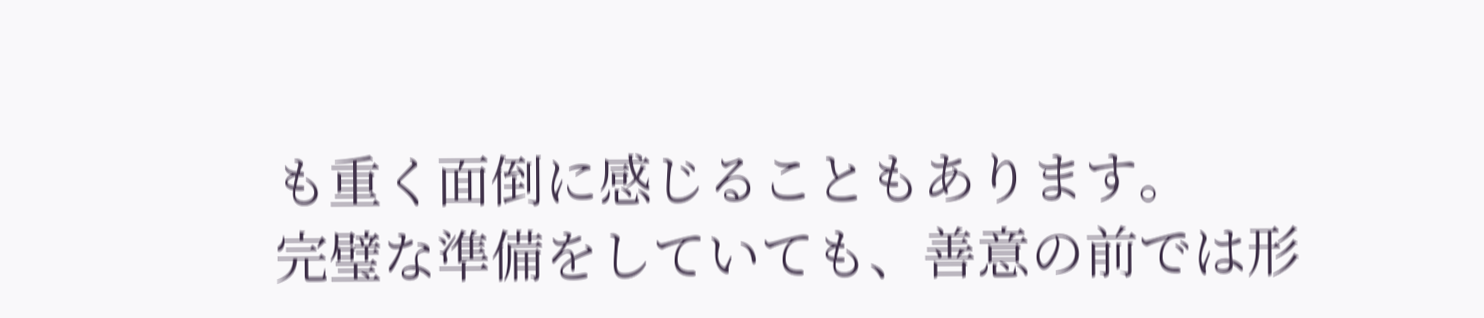も重く面倒に感じることもあります。
完璧な準備をしていても、善意の前では形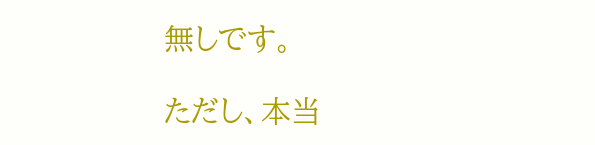無しです。

ただし、本当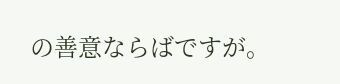の善意ならばですが。